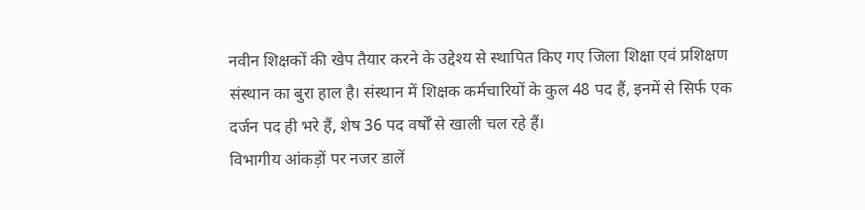नवीन शिक्षकों की खेप तैयार करने के उद्देश्य से स्थापित किए गए जिला शिक्षा एवं प्रशिक्षण संस्थान का बुरा हाल है। संस्थान में शिक्षक कर्मचारियों के कुल 48 पद हैं, इनमें से सिर्फ एक दर्जन पद ही भरे हैं, शेष 36 पद वर्षोँ से खाली चल रहे हैं।
विभागीय आंकड़ों पर नजर डालें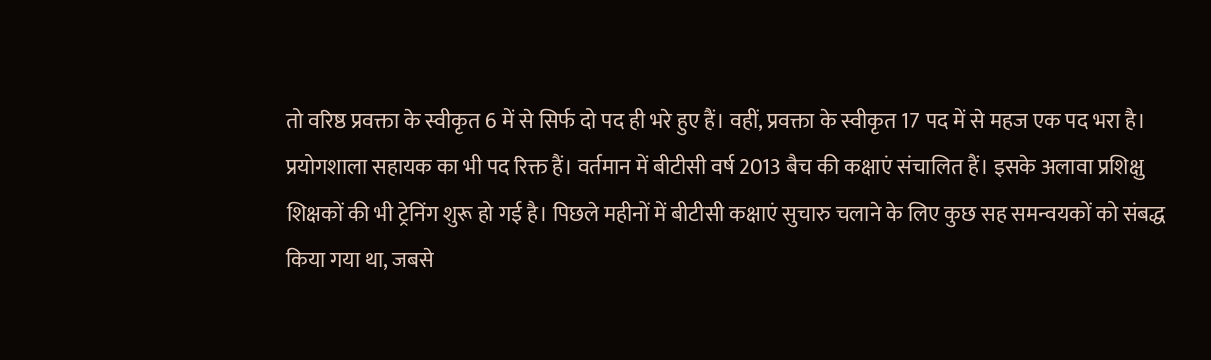तो वरिष्ठ प्रवक्ता के स्वीकृत 6 में से सिर्फ दो पद ही भरे हुए हैं। वहीं, प्रवक्ता के स्वीकृत 17 पद में से महज एक पद भरा है। प्रयोगशाला सहायक का भी पद रिक्त हैं। वर्तमान में बीटीसी वर्ष 2013 बैच की कक्षाएं संचालित हैं। इसके अलावा प्रशिक्षु शिक्षकों की भी ट्रेनिंग शुरू हो गई है। पिछले महीनों में बीटीसी कक्षाएं सुचारु चलाने के लिए कुछ सह समन्वयकों को संबद्ध किया गया था, जबसे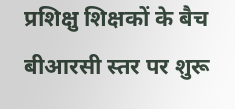प्रशिक्षु शिक्षकों के बैच बीआरसी स्तर पर शुरू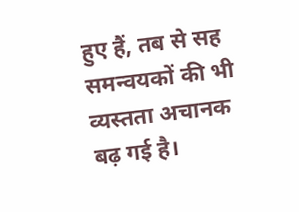हुए हैं, तब से सह समन्वयकों की भी व्यस्तता अचानक बढ़ गई है।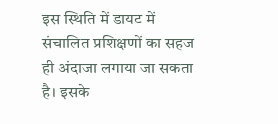इस स्थिति में डायट में संचालित प्रशिक्षणों का सहज ही अंदाजा लगाया जा सकता है। इसके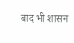बाद भी शासन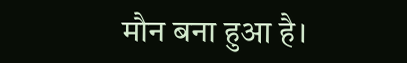मौन बना हुआ है।